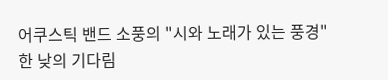어쿠스틱 밴드 소풍의 "시와 노래가 있는 풍경"
한 낮의 기다림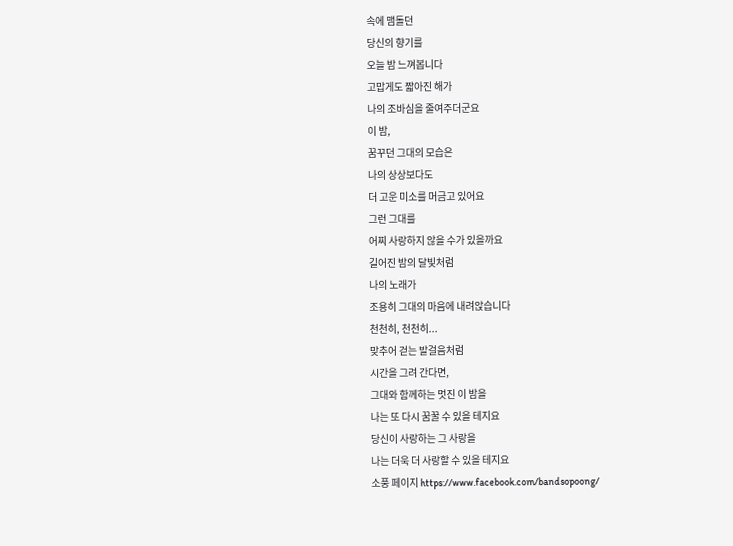속에 맴돌던
당신의 향기를
오늘 밤 느껴봅니다
고맙게도 짧아진 해가
나의 조바심을 줄여주더군요
이 밤,
꿈꾸던 그대의 모습은
나의 상상보다도
더 고운 미소를 머금고 있어요
그런 그대를
어찌 사랑하지 않을 수가 있을까요
길어진 밤의 달빛처럼
나의 노래가
조용히 그대의 마음에 내려앉습니다
천천히, 천천히...
맞추어 걷는 발걸음처럼
시간을 그려 간다면,
그대와 함께하는 멋진 이 밤을
나는 또 다시 꿈꿀 수 있을 테지요
당신이 사랑하는 그 사랑을
나는 더욱 더 사랑할 수 있을 테지요
소풍 페이지 https://www.facebook.com/bandsopoong/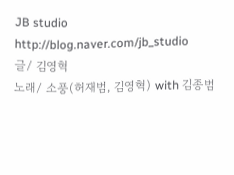JB studio http://blog.naver.com/jb_studio
글/ 김영혁
노래/ 소풍(허재범, 김영혁) with 김종범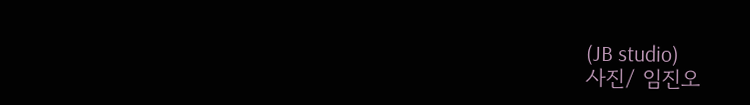(JB studio)
사진/ 임진오